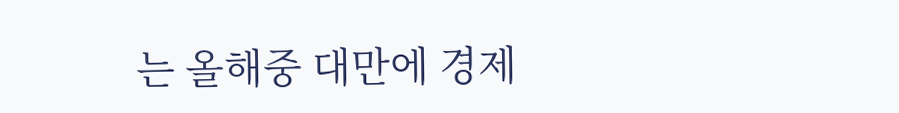는 올해중 대만에 경제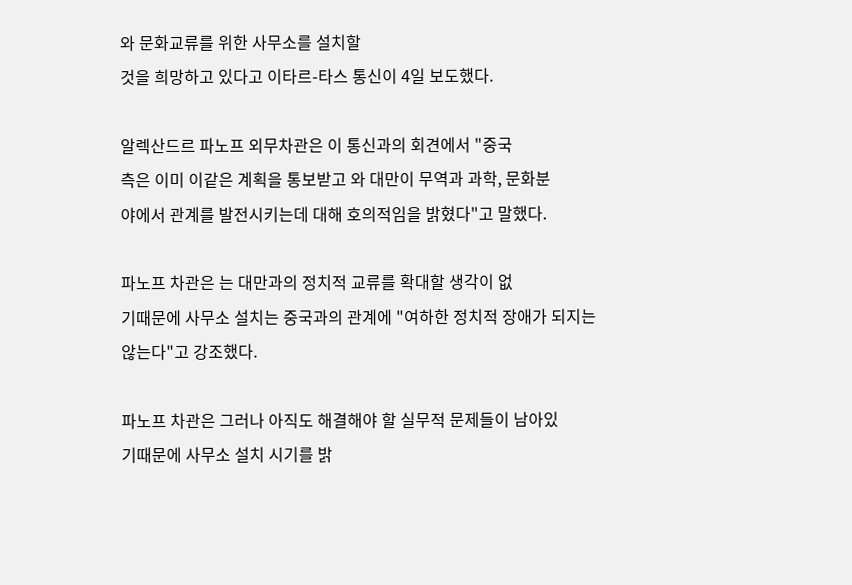와 문화교류를 위한 사무소를 설치할
것을 희망하고 있다고 이타르-타스 통신이 4일 보도했다.

알렉산드르 파노프 외무차관은 이 통신과의 회견에서 "중국
측은 이미 이같은 계획을 통보받고 와 대만이 무역과 과학, 문화분
야에서 관계를 발전시키는데 대해 호의적임을 밝혔다"고 말했다.

파노프 차관은 는 대만과의 정치적 교류를 확대할 생각이 없
기때문에 사무소 설치는 중국과의 관계에 "여하한 정치적 장애가 되지는
않는다"고 강조했다.

파노프 차관은 그러나 아직도 해결해야 할 실무적 문제들이 남아있
기때문에 사무소 설치 시기를 밝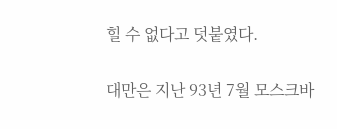힐 수 없다고 덧붙였다.

대만은 지난 93년 7월 모스크바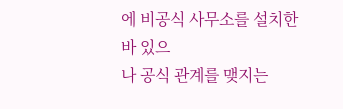에 비공식 사무소를 설치한 바 있으
나 공식 관계를 맺지는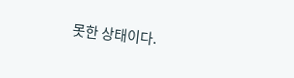못한 상태이다.